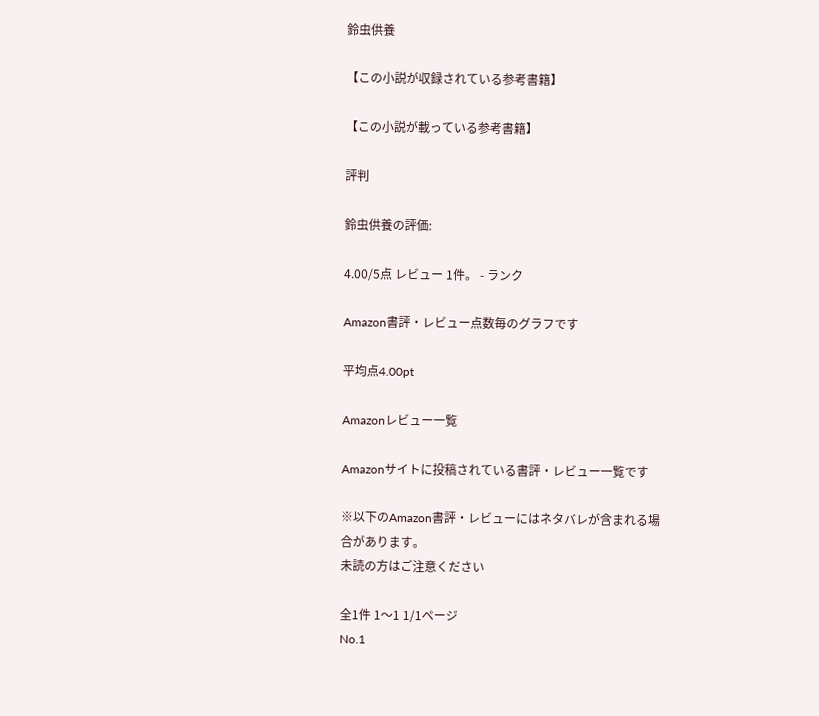鈴虫供養

【この小説が収録されている参考書籍】

【この小説が載っている参考書籍】

評判

鈴虫供養の評価:

4.00/5点 レビュー 1件。 - ランク

Amazon書評・レビュー点数毎のグラフです

平均点4.00pt

Amazonレビュー一覧

Amazonサイトに投稿されている書評・レビュー一覧です

※以下のAmazon書評・レビューにはネタバレが含まれる場合があります。
未読の方はご注意ください

全1件 1〜1 1/1ページ
No.1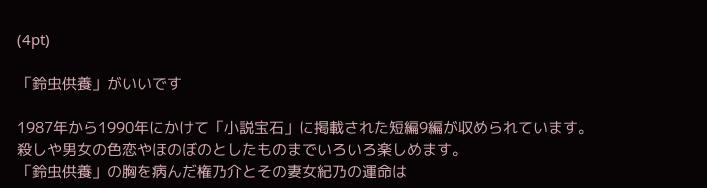(4pt)

「鈴虫供養」がいいです

1987年から1990年にかけて「小説宝石」に掲載された短編9編が収められています。
殺しや男女の色恋やほのぼのとしたものまでいろいろ楽しめます。
「鈴虫供養」の胸を病んだ権乃介とその妻女紀乃の運命は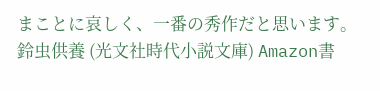まことに哀しく、一番の秀作だと思います。
鈴虫供養 (光文社時代小説文庫) Amazon書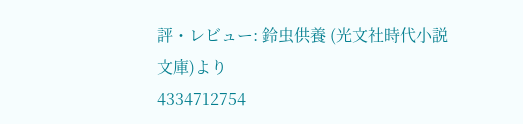評・レビュー: 鈴虫供養 (光文社時代小説文庫)より
4334712754